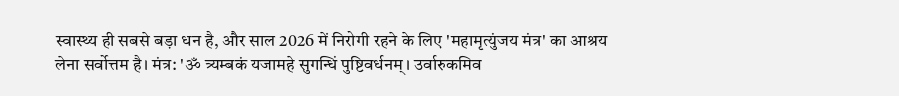स्वास्थ्य ही सबसे बड़ा धन है, और साल 2026 में निरोगी रहने के लिए 'महामृत्युंजय मंत्र' का आश्रय लेना सर्वोत्तम है। मंत्र: 'ॐ त्र्यम्बकं यजामहे सुगन्धिं पुष्टिवर्धनम्। उर्वारुकमिव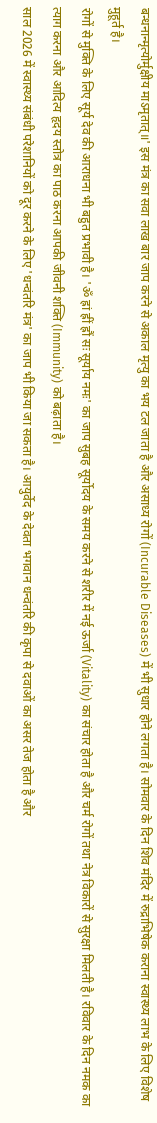बन्धनान्मृत्योर्मुक्षीय माऽमृतात्॥' इस मंत्र का सवा लाख बार जाप करने से अकाल मृत्यु का भय टल जाता है और असाध्य रोगों (Incurable Diseases) में भी सुधार होने लगता है। सोमवार के दिन शिव मंदिर में रुद्राभिषेक कराना स्वास्थ्य लाभ के लिए विशेष मुहूर्त है।
रोगों से मुक्ति के लिए सूर्य देव की आराधना भी बहुत प्रभावी है। 'ॐ ह्रां ह्रीं ह्रौं सः सूर्याय नमः' का जाप सुबह सूर्योदय के समय करने से शरीर में नई ऊर्जा (Vitality) का संचार होता है और चर्म रोगों तथा नेत्र विकारों से सुरक्षा मिलती है। रविवार के दिन नमक का त्याग करना और आदित्य हृदय स्तोत्र का पाठ करना आपकी जीवनी शक्ति (Immunity) को बढ़ाता है।
साल 2026 में स्वास्थ्य संबंधी परेशानियों को दूर करने के लिए 'धन्वंतरि मंत्र' का जाप भी किया जा सकता है। आयुर्वेद के देवता भगवान धन्वंतरि की कृपा से दवाओं का असर तेज होता है और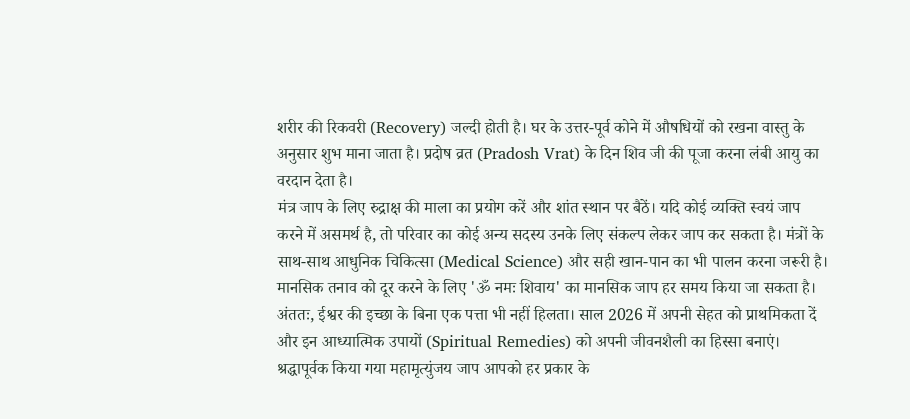शरीर की रिकवरी (Recovery) जल्दी होती है। घर के उत्तर-पूर्व कोने में औषधियों को रखना वास्तु के अनुसार शुभ माना जाता है। प्रदोष व्रत (Pradosh Vrat) के दिन शिव जी की पूजा करना लंबी आयु का वरदान देता है।
मंत्र जाप के लिए रुद्राक्ष की माला का प्रयोग करें और शांत स्थान पर बैठें। यदि कोई व्यक्ति स्वयं जाप करने में असमर्थ है, तो परिवार का कोई अन्य सदस्य उनके लिए संकल्प लेकर जाप कर सकता है। मंत्रों के साथ-साथ आधुनिक चिकित्सा (Medical Science) और सही खान-पान का भी पालन करना जरूरी है। मानसिक तनाव को दूर करने के लिए 'ॐ नमः शिवाय' का मानसिक जाप हर समय किया जा सकता है।
अंततः, ईश्वर की इच्छा के बिना एक पत्ता भी नहीं हिलता। साल 2026 में अपनी सेहत को प्राथमिकता दें और इन आध्यात्मिक उपायों (Spiritual Remedies) को अपनी जीवनशैली का हिस्सा बनाएं। श्रद्धापूर्वक किया गया महामृत्युंजय जाप आपको हर प्रकार के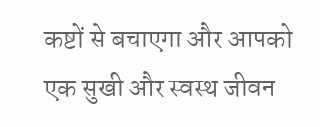कष्टों से बचाएगा और आपको एक सुखी और स्वस्थ जीवन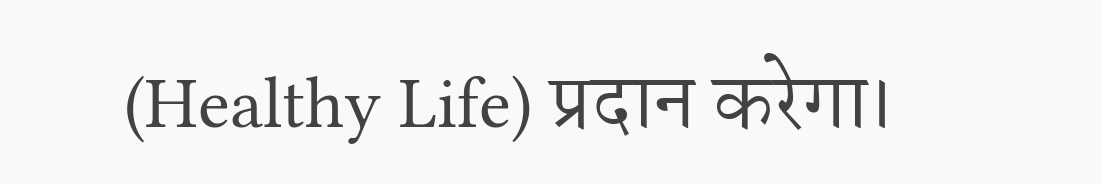(Healthy Life) प्रदान करेगा।